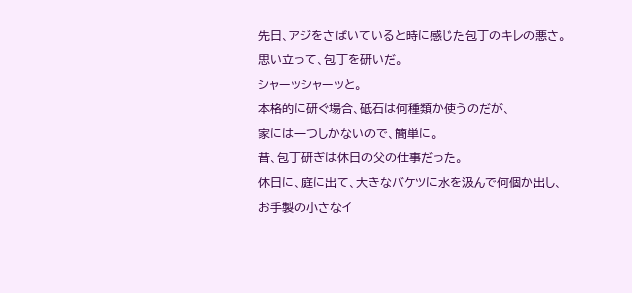先日、アジをさばいていると時に感じた包丁のキレの悪さ。
思い立って、包丁を研いだ。
シャーッシャーッと。
本格的に研ぐ場合、砥石は何種類か使うのだが、
家には一つしかないので、簡単に。
昔、包丁研ぎは休日の父の仕事だった。
休日に、庭に出て、大きなバケツに水を汲んで何個か出し、
お手製の小さなイ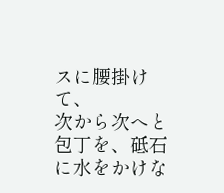スに腰掛けて、
次から次へと包丁を、砥石に水をかけな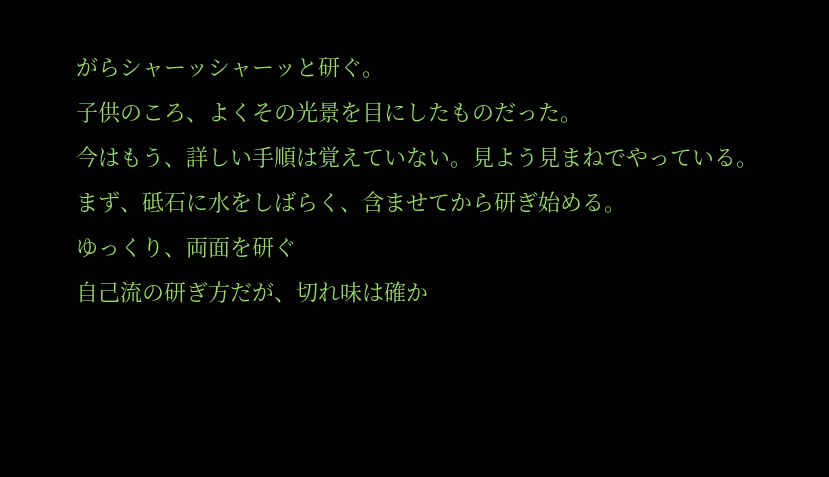がらシャーッシャーッと研ぐ。
子供のころ、よくその光景を目にしたものだった。
今はもう、詳しい手順は覚えていない。見よう見まねでやっている。
まず、砥石に水をしばらく、含ませてから研ぎ始める。
ゆっくり、両面を研ぐ
自己流の研ぎ方だが、切れ味は確か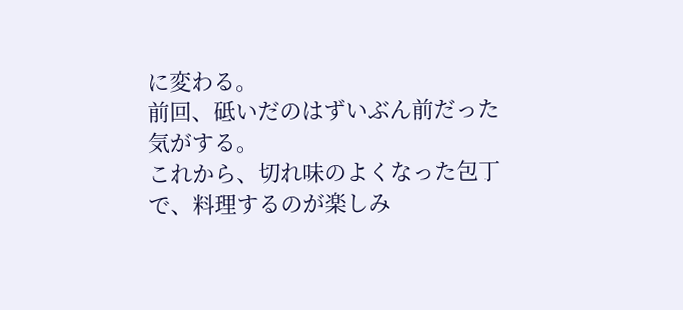に変わる。
前回、砥いだのはずいぶん前だった気がする。
これから、切れ味のよくなった包丁で、料理するのが楽しみ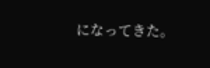になってきた。